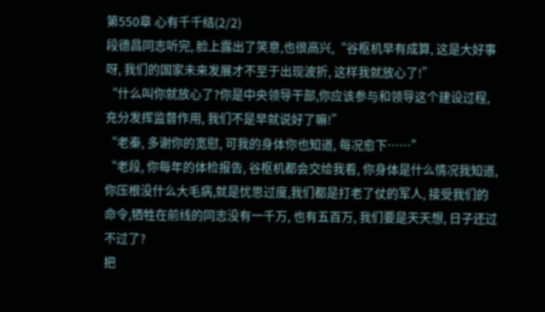第550章 心有千千结(2/2)
段德昌同志听完, 脸上露出了笑意,也很高兴,“谷枢机早有成算, 这是大好事呀, 我们的国家未来发展才不至于出现波折, 这样我就放心了!”
“什么叫你就放心了?你是中央领导干部,你应该参与和领导这个建设过程,充分发挥监督作用, 我们不是早就说好了嘛!”
“老秦, 多谢你的宽慰, 可我的身体你也知道, 每况愈下……”
“老段, 你每年的体检报告, 谷枢机都会交给我看, 你身体是什么情况我知道,你压根没什么大毛病,就是忧思过度,我们都是打老了仗的军人, 接受我们的命令,牺牲在前线的同志没有一千万, 也有五百万, 我们要是天天想, 日子还过不过了?
把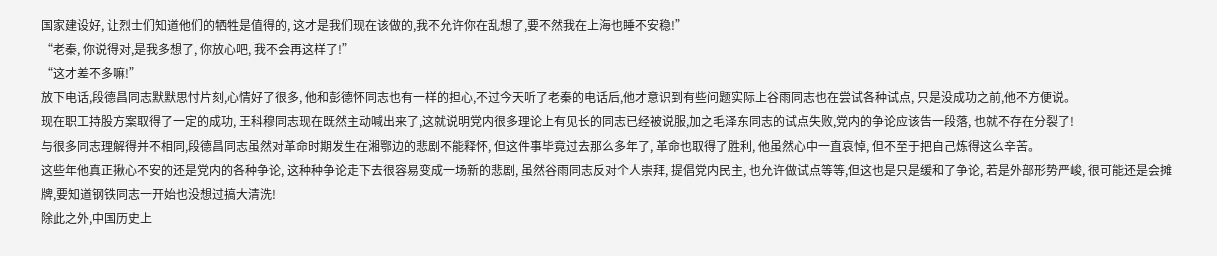国家建设好, 让烈士们知道他们的牺牲是值得的, 这才是我们现在该做的,我不允许你在乱想了,要不然我在上海也睡不安稳!”
“老秦, 你说得对,是我多想了, 你放心吧, 我不会再这样了!”
“这才差不多嘛!”
放下电话,段德昌同志默默思忖片刻,心情好了很多, 他和彭德怀同志也有一样的担心,不过今天听了老秦的电话后,他才意识到有些问题实际上谷雨同志也在尝试各种试点, 只是没成功之前,他不方便说。
现在职工持股方案取得了一定的成功, 王科穆同志现在既然主动喊出来了,这就说明党内很多理论上有见长的同志已经被说服,加之毛泽东同志的试点失败,党内的争论应该告一段落, 也就不存在分裂了!
与很多同志理解得并不相同,段德昌同志虽然对革命时期发生在湘鄂边的悲剧不能释怀, 但这件事毕竟过去那么多年了, 革命也取得了胜利, 他虽然心中一直哀悼, 但不至于把自己炼得这么辛苦。
这些年他真正揪心不安的还是党内的各种争论, 这种种争论走下去很容易变成一场新的悲剧, 虽然谷雨同志反对个人崇拜, 提倡党内民主, 也允许做试点等等,但这也是只是缓和了争论, 若是外部形势严峻, 很可能还是会摊牌,要知道钢铁同志一开始也没想过搞大清洗!
除此之外,中国历史上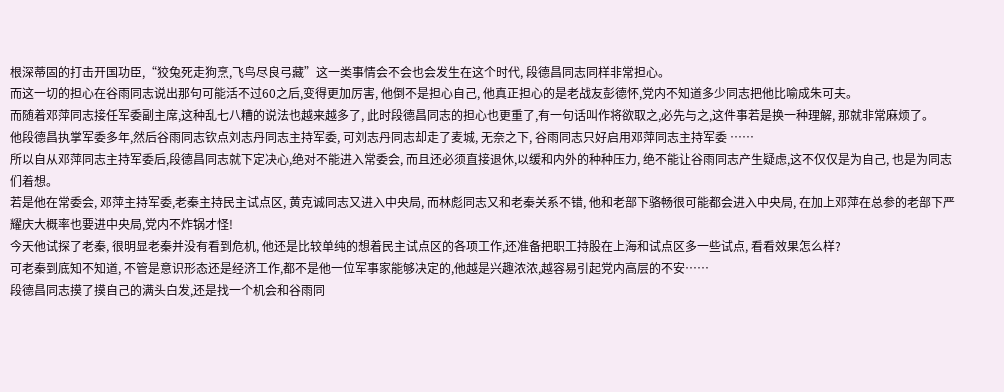根深蒂固的打击开国功臣,“狡兔死走狗烹,飞鸟尽良弓藏”这一类事情会不会也会发生在这个时代, 段德昌同志同样非常担心。
而这一切的担心在谷雨同志说出那句可能活不过60之后,变得更加厉害, 他倒不是担心自己, 他真正担心的是老战友彭德怀,党内不知道多少同志把他比喻成朱可夫。
而随着邓萍同志接任军委副主席,这种乱七八糟的说法也越来越多了, 此时段德昌同志的担心也更重了,有一句话叫作将欲取之,必先与之,这件事若是换一种理解, 那就非常麻烦了。
他段德昌执掌军委多年,然后谷雨同志钦点刘志丹同志主持军委, 可刘志丹同志却走了麦城, 无奈之下, 谷雨同志只好启用邓萍同志主持军委 ……
所以自从邓萍同志主持军委后,段德昌同志就下定决心,绝对不能进入常委会, 而且还必须直接退休,以缓和内外的种种压力, 绝不能让谷雨同志产生疑虑,这不仅仅是为自己, 也是为同志们着想。
若是他在常委会, 邓萍主持军委,老秦主持民主试点区, 黄克诚同志又进入中央局, 而林彪同志又和老秦关系不错, 他和老部下骆畅很可能都会进入中央局, 在加上邓萍在总参的老部下严耀庆大概率也要进中央局,党内不炸锅才怪!
今天他试探了老秦, 很明显老秦并没有看到危机, 他还是比较单纯的想着民主试点区的各项工作,还准备把职工持股在上海和试点区多一些试点, 看看效果怎么样?
可老秦到底知不知道, 不管是意识形态还是经济工作,都不是他一位军事家能够决定的,他越是兴趣浓浓,越容易引起党内高层的不安……
段德昌同志摸了摸自己的满头白发,还是找一个机会和谷雨同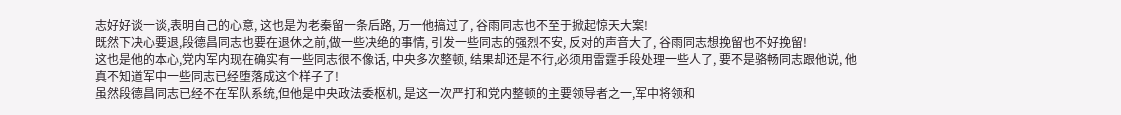志好好谈一谈,表明自己的心意, 这也是为老秦留一条后路, 万一他搞过了, 谷雨同志也不至于掀起惊天大案!
既然下决心要退,段德昌同志也要在退休之前,做一些决绝的事情, 引发一些同志的强烈不安, 反对的声音大了, 谷雨同志想挽留也不好挽留!
这也是他的本心,党内军内现在确实有一些同志很不像话, 中央多次整顿, 结果却还是不行,必须用雷霆手段处理一些人了, 要不是骆畅同志跟他说, 他真不知道军中一些同志已经堕落成这个样子了!
虽然段德昌同志已经不在军队系统,但他是中央政法委枢机, 是这一次严打和党内整顿的主要领导者之一,军中将领和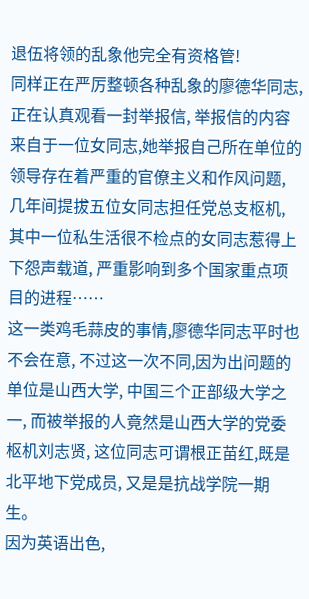退伍将领的乱象他完全有资格管!
同样正在严厉整顿各种乱象的廖德华同志, 正在认真观看一封举报信, 举报信的内容来自于一位女同志,她举报自己所在单位的领导存在着严重的官僚主义和作风问题, 几年间提拔五位女同志担任党总支枢机, 其中一位私生活很不检点的女同志惹得上下怨声载道, 严重影响到多个国家重点项目的进程……
这一类鸡毛蒜皮的事情,廖德华同志平时也不会在意, 不过这一次不同,因为出问题的单位是山西大学, 中国三个正部级大学之一, 而被举报的人竟然是山西大学的党委枢机刘志贤, 这位同志可谓根正苗红,既是北平地下党成员, 又是是抗战学院一期生。
因为英语出色,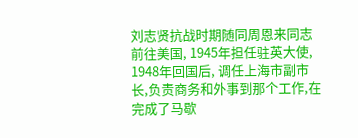刘志贤抗战时期随同周恩来同志前往美国, 1945年担任驻英大使, 1948年回国后, 调任上海市副市长,负责商务和外事到那个工作,在完成了马歇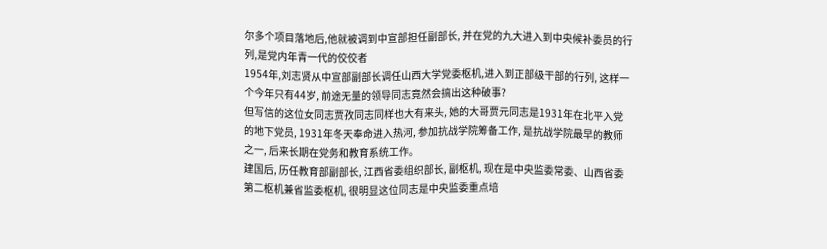尔多个项目落地后,他就被调到中宣部担任副部长, 并在党的九大进入到中央候补委员的行列,是党内年青一代的佼佼者
1954年,刘志贤从中宣部副部长调任山西大学党委枢机,进入到正部级干部的行列, 这样一个今年只有44岁, 前途无量的领导同志竟然会搞出这种破事?
但写信的这位女同志贾孜同志同样也大有来头, 她的大哥贾元同志是1931年在北平入党的地下党员, 1931年冬天奉命进入热河, 参加抗战学院筹备工作, 是抗战学院最早的教师之一, 后来长期在党务和教育系统工作。
建国后, 历任教育部副部长, 江西省委组织部长, 副枢机, 现在是中央监委常委、山西省委 第二枢机兼省监委枢机, 很明显这位同志是中央监委重点培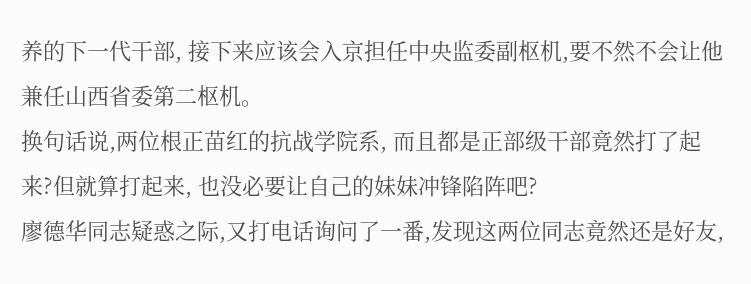养的下一代干部, 接下来应该会入京担任中央监委副枢机,要不然不会让他兼任山西省委第二枢机。
换句话说,两位根正苗红的抗战学院系, 而且都是正部级干部竟然打了起来?但就算打起来, 也没必要让自己的妹妹冲锋陷阵吧?
廖德华同志疑惑之际,又打电话询问了一番,发现这两位同志竟然还是好友,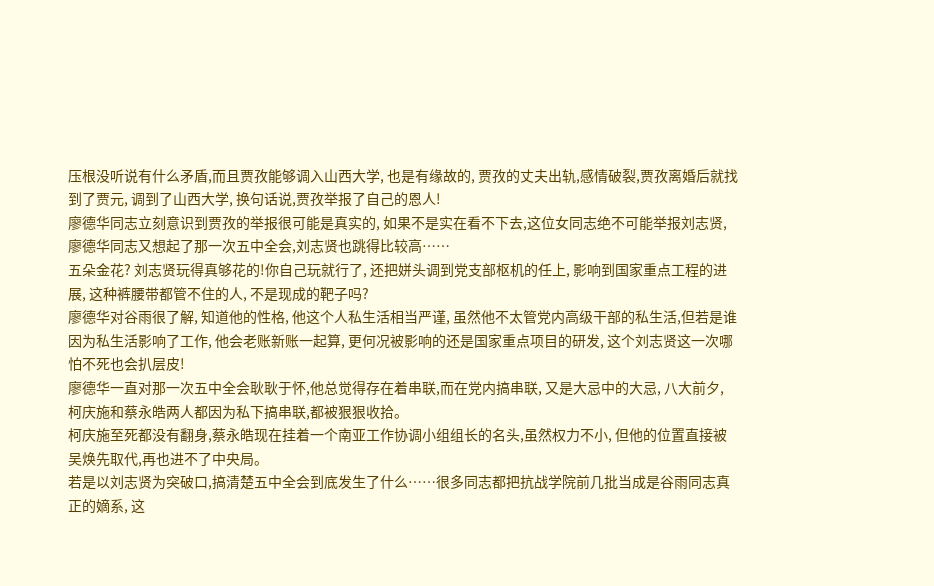压根没听说有什么矛盾,而且贾孜能够调入山西大学, 也是有缘故的, 贾孜的丈夫出轨,感情破裂,贾孜离婚后就找到了贾元, 调到了山西大学, 换句话说,贾孜举报了自己的恩人!
廖德华同志立刻意识到贾孜的举报很可能是真实的, 如果不是实在看不下去,这位女同志绝不可能举报刘志贤,廖德华同志又想起了那一次五中全会,刘志贤也跳得比较高……
五朵金花? 刘志贤玩得真够花的!你自己玩就行了, 还把姘头调到党支部枢机的任上, 影响到国家重点工程的进展, 这种裤腰带都管不住的人, 不是现成的靶子吗?
廖德华对谷雨很了解, 知道他的性格, 他这个人私生活相当严谨, 虽然他不太管党内高级干部的私生活,但若是谁因为私生活影响了工作, 他会老账新账一起算, 更何况被影响的还是国家重点项目的研发, 这个刘志贤这一次哪怕不死也会扒层皮!
廖德华一直对那一次五中全会耿耿于怀,他总觉得存在着串联,而在党内搞串联, 又是大忌中的大忌, 八大前夕, 柯庆施和蔡永皓两人都因为私下搞串联,都被狠狠收拾。
柯庆施至死都没有翻身,蔡永皓现在挂着一个南亚工作协调小组组长的名头,虽然权力不小, 但他的位置直接被吴焕先取代,再也进不了中央局。
若是以刘志贤为突破口,搞清楚五中全会到底发生了什么……很多同志都把抗战学院前几批当成是谷雨同志真正的嫡系, 这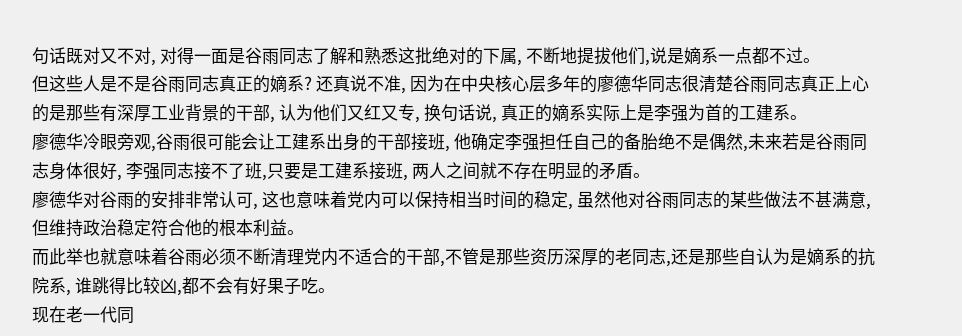句话既对又不对, 对得一面是谷雨同志了解和熟悉这批绝对的下属, 不断地提拔他们,说是嫡系一点都不过。
但这些人是不是谷雨同志真正的嫡系? 还真说不准, 因为在中央核心层多年的廖德华同志很清楚谷雨同志真正上心的是那些有深厚工业背景的干部, 认为他们又红又专, 换句话说, 真正的嫡系实际上是李强为首的工建系。
廖德华冷眼旁观,谷雨很可能会让工建系出身的干部接班, 他确定李强担任自己的备胎绝不是偶然,未来若是谷雨同志身体很好, 李强同志接不了班,只要是工建系接班, 两人之间就不存在明显的矛盾。
廖德华对谷雨的安排非常认可, 这也意味着党内可以保持相当时间的稳定, 虽然他对谷雨同志的某些做法不甚满意,但维持政治稳定符合他的根本利益。
而此举也就意味着谷雨必须不断清理党内不适合的干部,不管是那些资历深厚的老同志,还是那些自认为是嫡系的抗院系, 谁跳得比较凶,都不会有好果子吃。
现在老一代同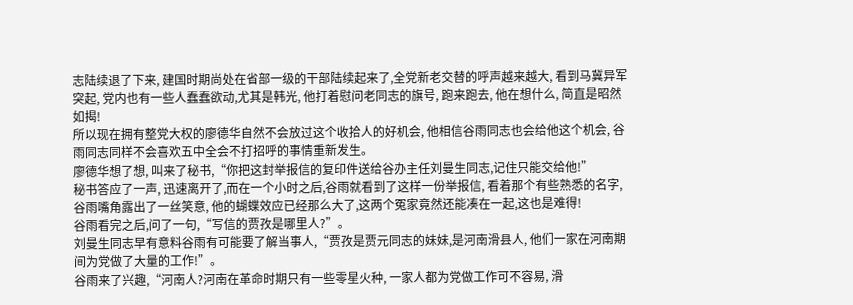志陆续退了下来, 建国时期尚处在省部一级的干部陆续起来了,全党新老交替的呼声越来越大, 看到马冀异军突起, 党内也有一些人蠢蠢欲动,尤其是韩光, 他打着慰问老同志的旗号, 跑来跑去, 他在想什么, 简直是昭然如揭!
所以现在拥有整党大权的廖德华自然不会放过这个收拾人的好机会, 他相信谷雨同志也会给他这个机会, 谷雨同志同样不会喜欢五中全会不打招呼的事情重新发生。
廖德华想了想, 叫来了秘书,“你把这封举报信的复印件送给谷办主任刘曼生同志,记住只能交给他!”
秘书答应了一声, 迅速离开了,而在一个小时之后,谷雨就看到了这样一份举报信, 看着那个有些熟悉的名字, 谷雨嘴角露出了一丝笑意, 他的蝴蝶效应已经那么大了,这两个冤家竟然还能凑在一起,这也是难得!
谷雨看完之后,问了一句,“写信的贾孜是哪里人?”。
刘曼生同志早有意料谷雨有可能要了解当事人,“贾孜是贾元同志的妹妹,是河南滑县人, 他们一家在河南期间为党做了大量的工作!”。
谷雨来了兴趣,“河南人?河南在革命时期只有一些零星火种, 一家人都为党做工作可不容易, 滑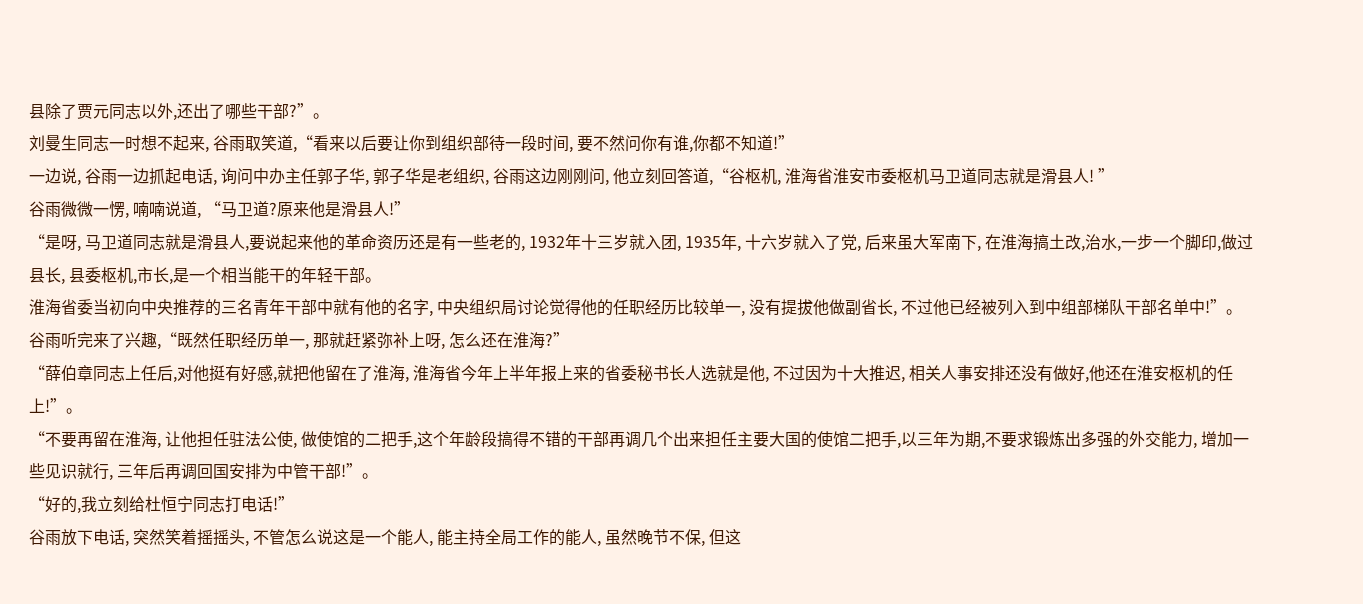县除了贾元同志以外,还出了哪些干部?”。
刘曼生同志一时想不起来, 谷雨取笑道,“看来以后要让你到组织部待一段时间, 要不然问你有谁,你都不知道!”
一边说, 谷雨一边抓起电话, 询问中办主任郭子华, 郭子华是老组织, 谷雨这边刚刚问, 他立刻回答道,“谷枢机, 淮海省淮安市委枢机马卫道同志就是滑县人! ”
谷雨微微一愣, 喃喃说道, “马卫道?原来他是滑县人!”
“是呀, 马卫道同志就是滑县人,要说起来他的革命资历还是有一些老的, 1932年十三岁就入团, 1935年, 十六岁就入了党, 后来虽大军南下, 在淮海搞土改,治水,一步一个脚印,做过县长, 县委枢机,市长,是一个相当能干的年轻干部。
淮海省委当初向中央推荐的三名青年干部中就有他的名字, 中央组织局讨论觉得他的任职经历比较单一, 没有提拔他做副省长, 不过他已经被列入到中组部梯队干部名单中!”。
谷雨听完来了兴趣,“既然任职经历单一, 那就赶紧弥补上呀, 怎么还在淮海?”
“薛伯章同志上任后,对他挺有好感,就把他留在了淮海, 淮海省今年上半年报上来的省委秘书长人选就是他, 不过因为十大推迟, 相关人事安排还没有做好,他还在淮安枢机的任上!”。
“不要再留在淮海, 让他担任驻法公使, 做使馆的二把手,这个年龄段搞得不错的干部再调几个出来担任主要大国的使馆二把手,以三年为期,不要求锻炼出多强的外交能力, 增加一些见识就行, 三年后再调回国安排为中管干部!”。
“好的,我立刻给杜恒宁同志打电话!”
谷雨放下电话, 突然笑着摇摇头, 不管怎么说这是一个能人, 能主持全局工作的能人, 虽然晚节不保, 但这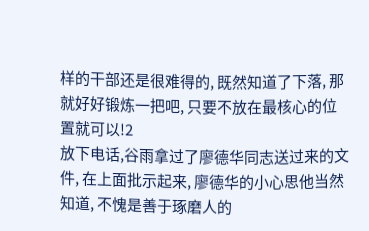样的干部还是很难得的, 既然知道了下落, 那就好好锻炼一把吧, 只要不放在最核心的位置就可以!2
放下电话,谷雨拿过了廖德华同志送过来的文件, 在上面批示起来, 廖德华的小心思他当然知道, 不愧是善于琢磨人的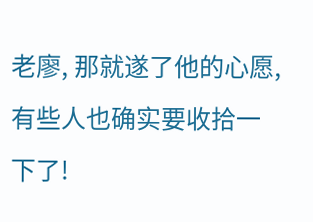老廖, 那就遂了他的心愿, 有些人也确实要收拾一下了!